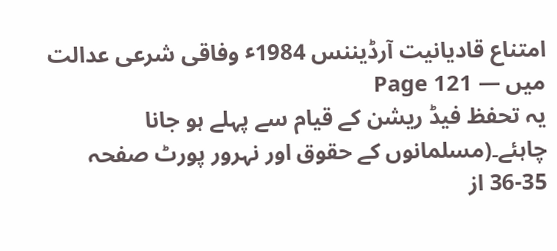امتناع قادیانیت آرڈیننس 1984ٴ وفاقی شرعی عدالت میں — Page 121
یہ تحفظ فیڈ ریشن کے قیام سے پہلے ہو جانا چاہئے۔(مسلمانوں کے حقوق اور نہرور پورٹ صفحہ 35-36 از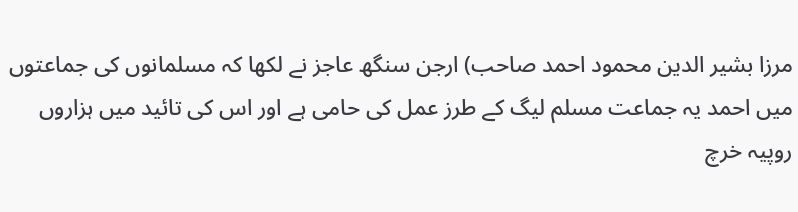مرزا بشیر الدین محمود احمد صاحب) ارجن سنگھ عاجز نے لکھا کہ مسلمانوں کی جماعتوں میں احمد یہ جماعت مسلم لیگ کے طرز عمل کی حامی ہے اور اس کی تائید میں ہزاروں روپیہ خرچ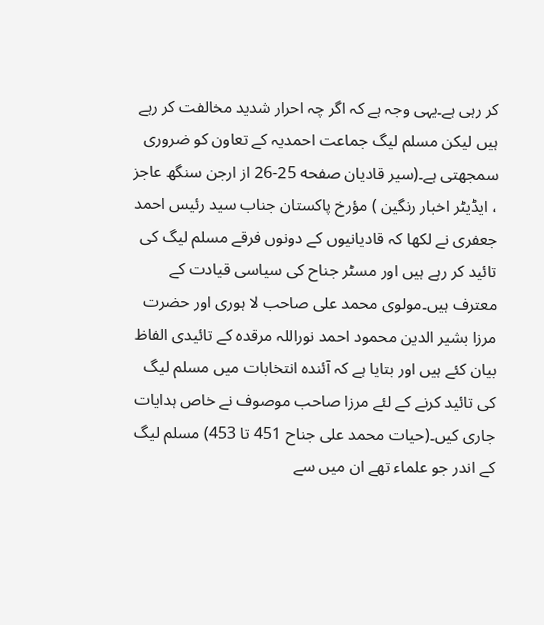کر رہی ہے۔یہی وجہ ہے کہ اگر چہ احرار شدید مخالفت کر رہے ہیں لیکن مسلم لیگ جماعت احمدیہ کے تعاون کو ضروری سمجھتی ہے۔(سیر قادیان صفحه 25-26 از ارجن سنگھ عاجز ، ایڈیٹر اخبار رنگین ) مؤرخ پاکستان جناب سید رئیس احمد جعفری نے لکھا کہ قادیانیوں کے دونوں فرقے مسلم لیگ کی تائید کر رہے ہیں اور مسٹر جناح کی سیاسی قیادت کے معترف ہیں۔مولوی محمد علی صاحب لا ہوری اور حضرت مرزا بشیر الدین محمود احمد نوراللہ مرقدہ کے تائیدی الفاظ بیان کئے ہیں اور بتایا ہے کہ آئندہ انتخابات میں مسلم لیگ کی تائید کرنے کے لئے مرزا صاحب موصوف نے خاص ہدایات جاری کیں۔(حیات محمد علی جناح 451 تا 453) مسلم لیگ کے اندر جو علماء تھے ان میں سے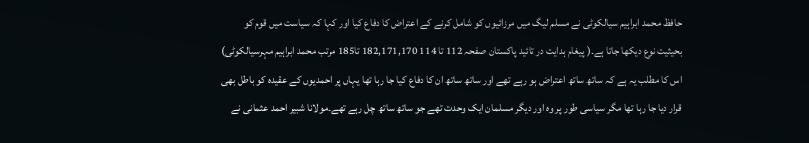حافظ محمد ابراہیم سیالکوٹی نے مسلم لیگ میں مرزائیوں کو شامل کرنے کے اعتراض کا دفاع کیا اور کہا کہ سیاست میں قوم کو بحیثیت نوع دیکھا جاتا ہے۔( پیغام ہدایت در تائید پاکستان صفحہ 112 تا 114 182,171,170 تا185 مرتب محمد ابراہیم مہرسیالکوٹی) اس کا مطلب یہ ہے کہ ساتھ ساتھ اعتراض ہو رہے تھے اور ساتھ ساتھ ان کا دفاع کیا جا رہا تھا یہاں پر احمدیوں کے عقیدہ کو باطل بھی قرار دیا جا رہا تھا مگر سیاسی طور پر وہ اور دیگر مسلمان ایک وحدت تھے جو ساتھ ساتھ چل رہے تھے۔مولانا شبیر احمد عثمانی نے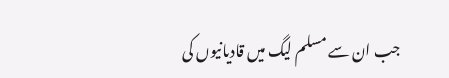جب ان سے مسلم لیگ میں قادیانیوں کی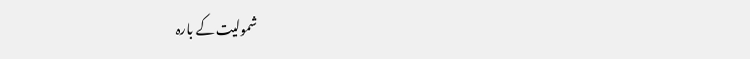شمولیت کے بارہ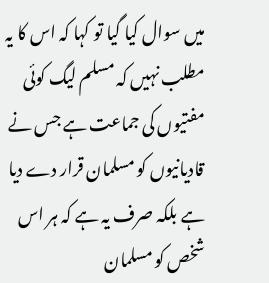میں سوال کیا گیا تو کہا کہ اس کا یہ مطلب نہیں کہ مسلم لیگ کوئی مفتیوں کی جماعت ہے جس نے قادیانیوں کو مسلمان قرار دے دیا ہے بلکہ صرف یہ ہے کہ ہر اس شخص کو مسلمان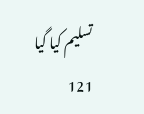تسلیم کیا گیا 121